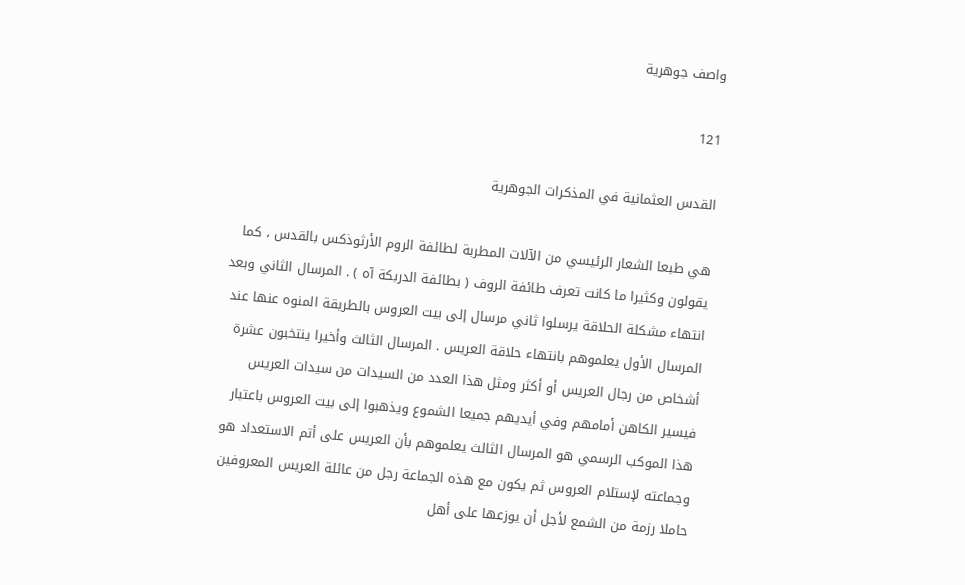واصف جوهرية

121

القدس العثمانية في المذكرات الجوهرية

هي طبعا الشعار الرئيسي من الآلات المطربة لطائفة الروم الأرثوذكس بالقدس ، كما يقولون وكثيرا ما كانت تعرف طائفة الروف ( بطائفة الدربكة آه ) . المرسال الثاني وبعد انتهاء مشكلة الحلاقة يرسلوا ثاني مرسال إلى بيت العروس بالطريقة المنوه عنها عند المرسال الأول يعلموهم بانتهاء حلاقة العريس . المرسال الثالث وأخيرا ينتخبون عشرة أشخاص من رجال العريس أو أكثر ومثل هذا العدد من السيدات من سيدات العريس فيسير الكاهن أمامهم وفي أيديهم جميعا الشموع ويذهبوا إلى بيت العروس باعتبار هذا الموكب الرسمي هو المرسال الثالث يعلموهم بأن العريس على أتم الاستعداد هو وجماعته لإستلام العروس ثم يكون مع هذه الجماعة رجل من عائلة العريس المعروفين حاملا رزمة من الشمع لأجل أن يوزعها على أهل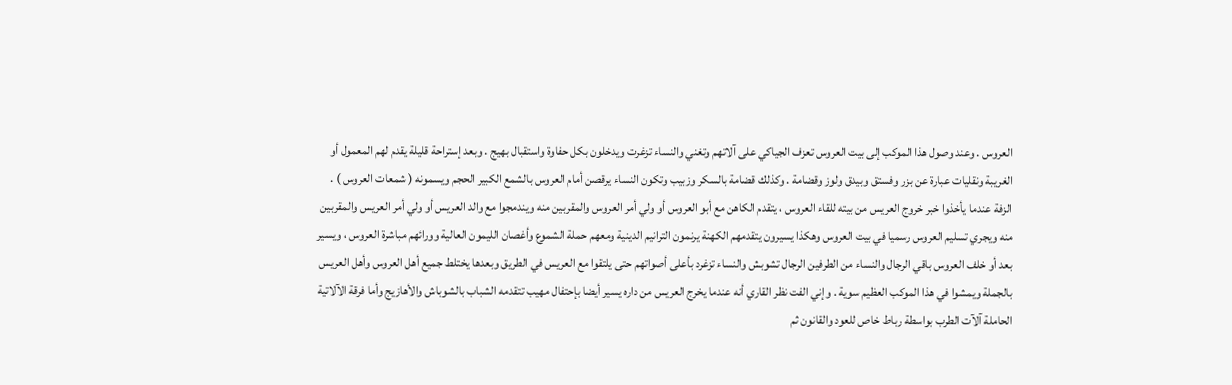العروس . وعند وصول هذا الموكب إلى بيت العروس تعزف الجياكي على آلاتهم وتغني والنساء تزغرت ويدخلون بكل حفاوة واستقبال بهيج . وبعد إستراحة قليلة يقدم لهم المعمول أو الغريبة ونقليات عبارة عن بزر وفستق وبيدق ولوز وقضامة . وكذلك قضامة بالسكر وزبيب وتكون النساء يرقصن أمام العروس بالشمع الكبير الحجم ويسمونه ( شمعات العروس ) . الزفة عندما يأخذوا خبر خروج العريس من بيته للقاء العروس ، يتقدم الكاهن مع أبو العروس أو ولي أمر العروس والمقربين منه ويندمجوا مع والد العريس أو ولي أمر العريس والمقربين منه ويجري تسليم العروس رسميا في بيت العروس وهكذا يسيرون يتقدمهم الكهنة يرنمون الترانيم الدينية ومعهم حملة الشموع وأغصان الليمون العالية وورائهم مباشرة العروس ، ويسير بعد أو خلف العروس باقي الرجال والنساء من الطرفين الرجال تشوبش والنساء تزغرد بأعلى أصواتهم حتى يلتقوا مع العريس في الطريق وبعدها يختلط جميع أهل العروس وأهل العريس بالجملة ويمشوا في هذا الموكب العظيم سوية . وإني الفت نظر القاري أنه عندما يخرج العريس من داره يسير أيضا بإحتفال مهيب تتقدمه الشباب بالشوباش والأهازيج وأما فرقة الآلاتية الحاملة آلآت الطرب بواسطة رباط خاص للعود والقانون ثم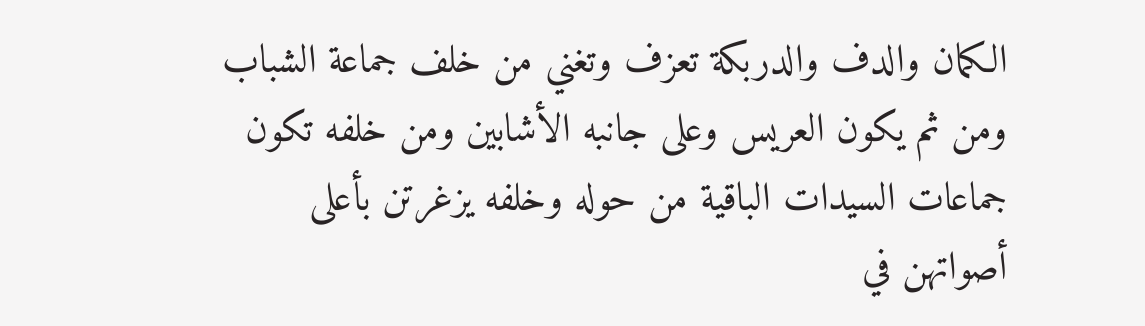الكمان والدف والدربكة تعزف وتغني من خلف جماعة الشباب ومن ثم يكون العريس وعلى جانبه الأشابين ومن خلفه تكون جماعات السيدات الباقية من حوله وخلفه يزغرتن بأعلى أصواتهن في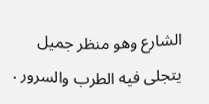الشارع وهو منظر جميل يتجلى فيه الطرب والسرور .